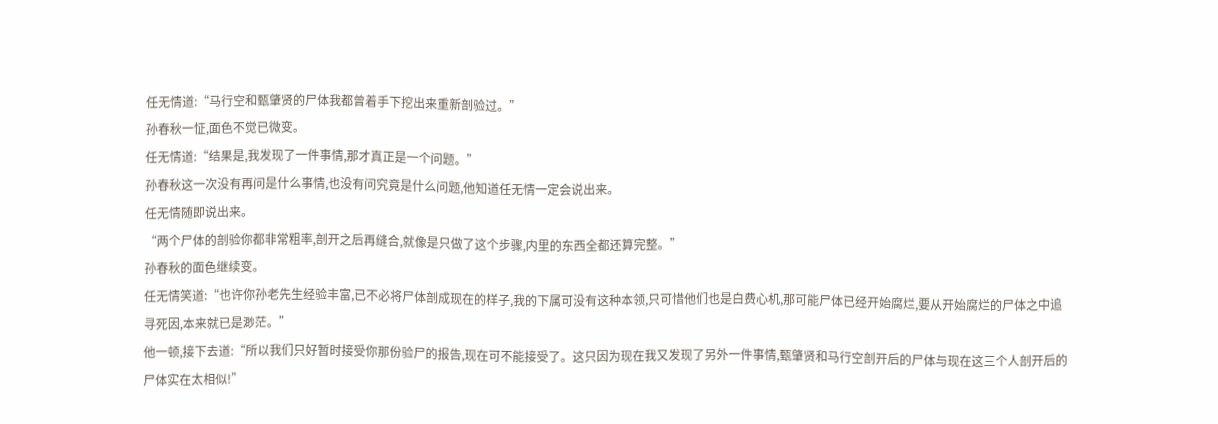任无情道:“马行空和甄肇贤的尸体我都曾着手下挖出来重新剖验过。”
孙春秋一怔,面色不觉已微变。
任无情道:“结果是,我发现了一件事情,那才真正是一个问题。”
孙春秋这一次没有再问是什么事情,也没有问究竟是什么问题,他知道任无情一定会说出来。
任无情随即说出来。
“两个尸体的剖验你都非常粗率,剖开之后再缝合,就像是只做了这个步骤,内里的东西全都还算完整。”
孙春秋的面色继续变。
任无情笑道:“也许你孙老先生经验丰富,已不必将尸体剖成现在的样子,我的下属可没有这种本领,只可惜他们也是白费心机,那可能尸体已经开始腐烂,要从开始腐烂的尸体之中追寻死因,本来就已是渺茫。”
他一顿,接下去道:“所以我们只好暂时接受你那份验尸的报告,现在可不能接受了。这只因为现在我又发现了另外一件事情,甄肇贤和马行空剖开后的尸体与现在这三个人剖开后的尸体实在太相似!”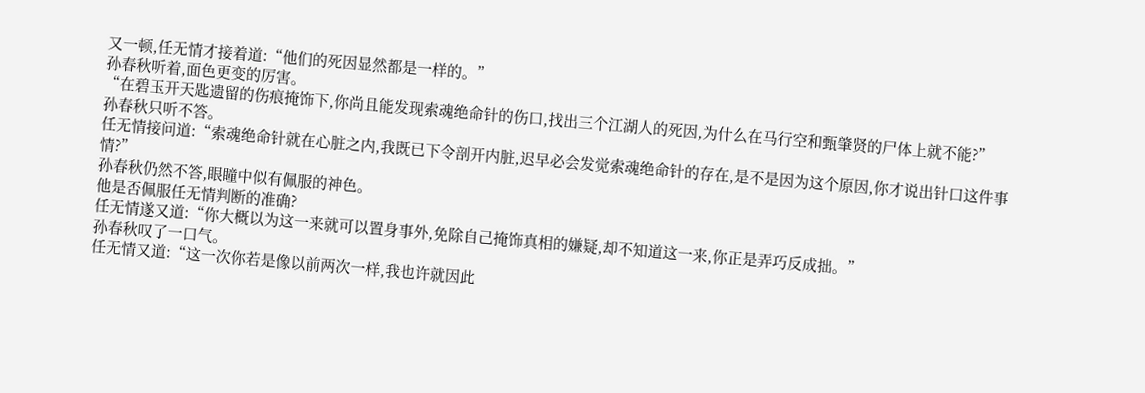又一顿,任无情才接着道:“他们的死因显然都是一样的。”
孙春秋听着,面色更变的厉害。
“在碧玉开天匙遗留的伤痕掩饰下,你尚且能发现索魂绝命针的伤口,找出三个江湖人的死因,为什么在马行空和甄肇贤的尸体上就不能?”
孙春秋只听不答。
任无情接问道:“索魂绝命针就在心脏之内,我既已下令剖开内脏,迟早必会发觉索魂绝命针的存在,是不是因为这个原因,你才说出针口这件事情?”
孙春秋仍然不答,眼瞳中似有佩服的神色。
他是否佩服任无情判断的准确?
任无情遂又道:“你大概以为这一来就可以置身事外,免除自己掩饰真相的嫌疑,却不知道这一来,你正是弄巧反成拙。”
孙春秋叹了一口气。
任无情又道:“这一次你若是像以前两次一样,我也许就因此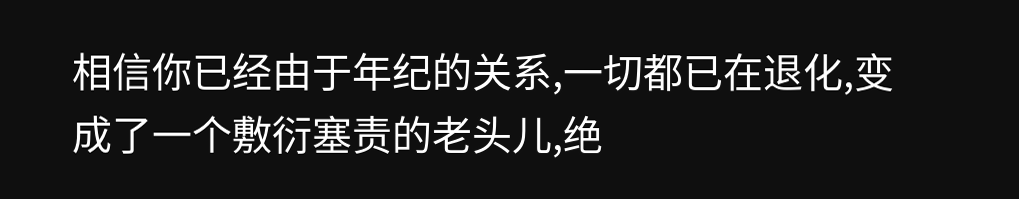相信你已经由于年纪的关系,一切都已在退化,变成了一个敷衍塞责的老头儿,绝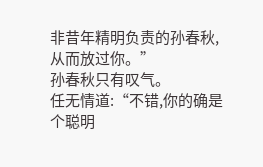非昔年精明负责的孙春秋,从而放过你。”
孙春秋只有叹气。
任无情道:“不错,你的确是个聪明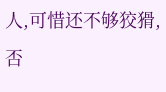人,可惜还不够狡猾,否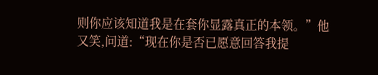则你应该知道我是在套你显露真正的本领。”他又笑,问道:“现在你是否已愿意回答我提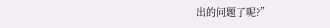出的问题了呢?”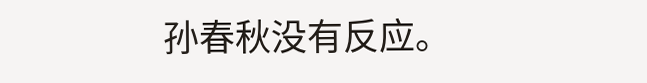孙春秋没有反应。